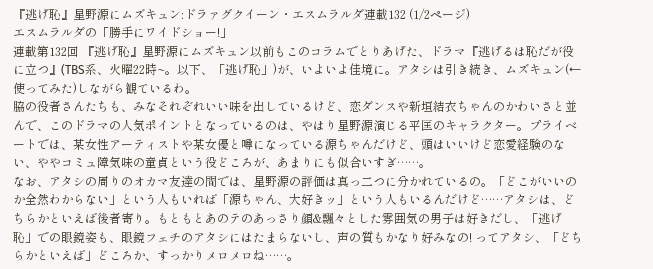『逃げ恥』星野源にムズキュン:ドラァグクイーン・エスムラルダ連載132 (1/2ページ)
エスムラルダの「勝手にワイドショー!」
連載第132回 『逃げ恥』星野源にムズキュン以前もこのコラムでとりあげた、ドラマ『逃げるは恥だが役に立つ』(TBS系、火曜22時~。以下、「逃げ恥」)が、いよいよ佳境に。アタシは引き続き、ムズキュン(←使ってみた)しながら観ているわ。
脇の役者さんたちも、みなそれぞれいい味を出しているけど、恋ダンスや新垣結衣ちゃんのかわいさと並んで、このドラマの人気ポイントとなっているのは、やはり星野源演じる平匡のキャラクター。プライベートでは、某女性アーティストや某女優と噂になっている源ちゃんだけど、頭はいいけど恋愛経験のない、ややコミュ障気味の童貞という役どころが、あまりにも似合いすぎ……。
なお、アタシの周りのオカマ友達の間では、星野源の評価は真っ二つに分かれているの。「どこがいいのか全然わからない」という人もいれば「源ちゃん、大好きッ」という人もいるんだけど……アタシは、どちらかといえば後者寄り。もともとあのテのあっさり顔&飄々とした雰囲気の男子は好きだし、「逃げ恥」での眼鏡姿も、眼鏡フェチのアタシにはたまらないし、声の質もかなり好みなの! ってアタシ、「どちらかといえば」どころか、すっかりメロメロね……。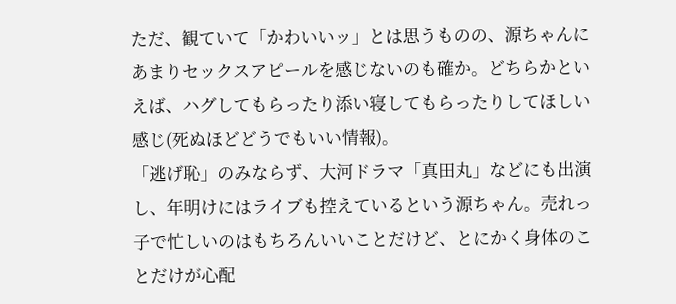ただ、観ていて「かわいいッ」とは思うものの、源ちゃんにあまりセックスアピールを感じないのも確か。どちらかといえば、ハグしてもらったり添い寝してもらったりしてほしい感じ(死ぬほどどうでもいい情報)。
「逃げ恥」のみならず、大河ドラマ「真田丸」などにも出演し、年明けにはライブも控えているという源ちゃん。売れっ子で忙しいのはもちろんいいことだけど、とにかく身体のことだけが心配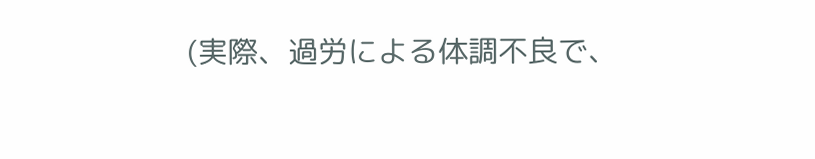(実際、過労による体調不良で、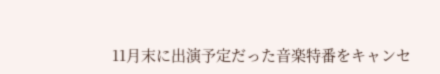11月末に出演予定だった音楽特番をキャンセ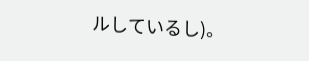ルしているし)。